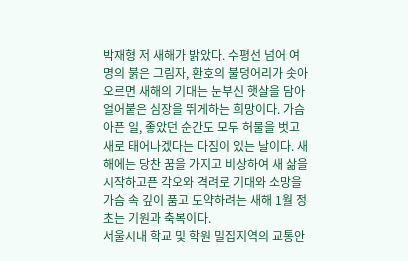박재형 저 새해가 밝았다. 수평선 넘어 여명의 붉은 그림자, 환호의 불덩어리가 솟아 오르면 새해의 기대는 눈부신 햇살을 담아 얼어붙은 심장을 뛰게하는 희망이다. 가슴 아픈 일, 좋았던 순간도 모두 허물을 벗고 새로 태어나겠다는 다짐이 있는 날이다. 새해에는 당찬 꿈을 가지고 비상하여 새 삶을 시작하고픈 각오와 격려로 기대와 소망을 가슴 속 깊이 품고 도약하려는 새해 1월 정초는 기원과 축복이다.
서울시내 학교 및 학원 밀집지역의 교통안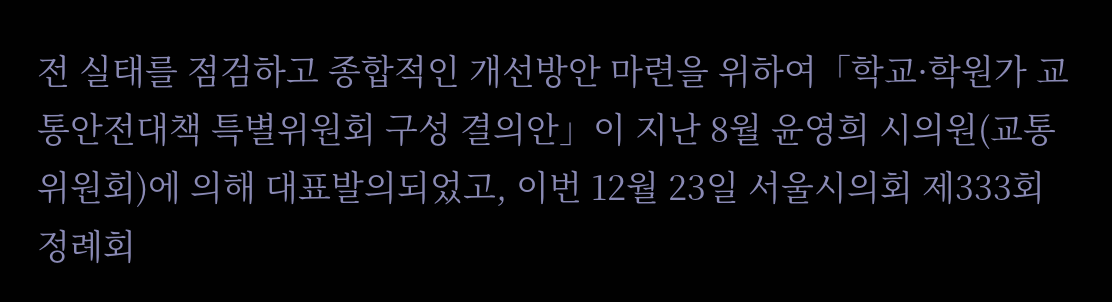전 실태를 점검하고 종합적인 개선방안 마련을 위하여「학교·학원가 교통안전대책 특별위원회 구성 결의안」이 지난 8월 윤영희 시의원(교통위원회)에 의해 대표발의되었고, 이번 12월 23일 서울시의회 제333회 정례회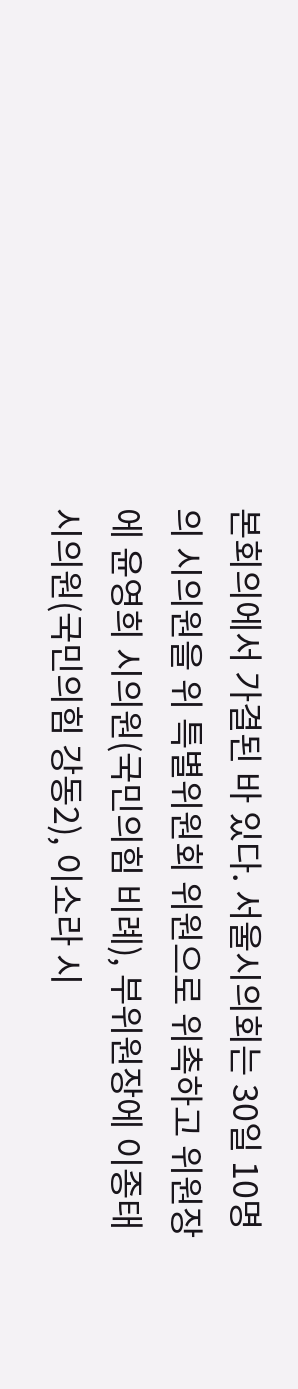본회의에서 가결된 바 있다. 서울시의회는 30일 10명의 시의원을 위 특별위원회 위원으로 위촉하고 위원장에 윤영희 시의원(국민의힘 비례), 부위원장에 이종태 시의원(국민의힘 강동2), 이소라 시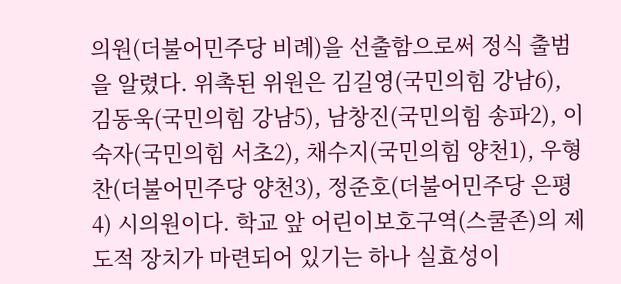의원(더불어민주당 비례)을 선출함으로써 정식 출범을 알렸다. 위촉된 위원은 김길영(국민의힘 강남6), 김동욱(국민의힘 강남5), 남창진(국민의힘 송파2), 이숙자(국민의힘 서초2), 채수지(국민의힘 양천1), 우형찬(더불어민주당 양천3), 정준호(더불어민주당 은평4) 시의원이다. 학교 앞 어린이보호구역(스쿨존)의 제도적 장치가 마련되어 있기는 하나 실효성이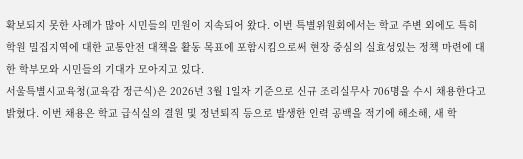확보되지 못한 사례가 많아 시민들의 민원이 지속되어 왔다. 이번 특별위원회에서는 학교 주변 외에도 특히 학원 밀집지역에 대한 교통안전 대책을 활동 목표에 포함시킴으로써 현장 중심의 실효성있는 정책 마련에 대한 학부모와 시민들의 기대가 모아지고 있다.
서울특별시교육청(교육감 정근식)은 2026년 3월 1일자 기준으로 신규 조리실무사 706명을 수시 채용한다고 밝혔다. 이번 채용은 학교 급식실의 결원 및 정년퇴직 등으로 발생한 인력 공백을 적기에 해소해, 새 학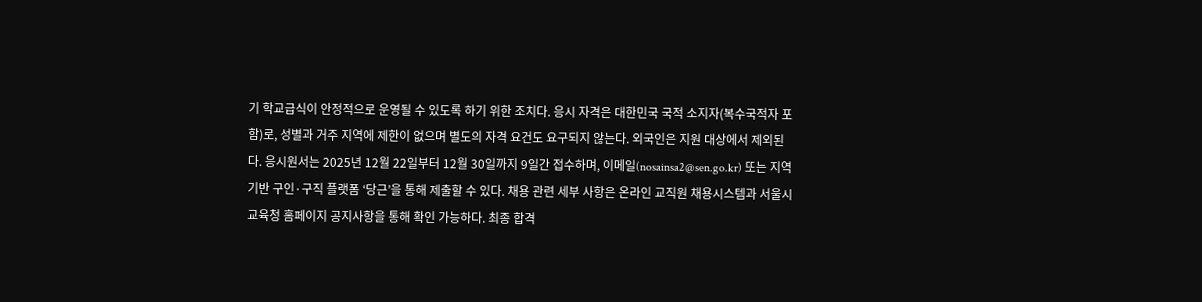기 학교급식이 안정적으로 운영될 수 있도록 하기 위한 조치다. 응시 자격은 대한민국 국적 소지자(복수국적자 포함)로, 성별과 거주 지역에 제한이 없으며 별도의 자격 요건도 요구되지 않는다. 외국인은 지원 대상에서 제외된다. 응시원서는 2025년 12월 22일부터 12월 30일까지 9일간 접수하며, 이메일(nosainsa2@sen.go.kr) 또는 지역 기반 구인·구직 플랫폼 ‘당근’을 통해 제출할 수 있다. 채용 관련 세부 사항은 온라인 교직원 채용시스템과 서울시교육청 홈페이지 공지사항을 통해 확인 가능하다. 최종 합격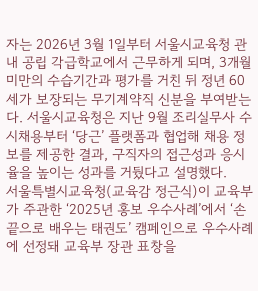자는 2026년 3월 1일부터 서울시교육청 관내 공립 각급학교에서 근무하게 되며, 3개월 미만의 수습기간과 평가를 거친 뒤 정년 60세가 보장되는 무기계약직 신분을 부여받는다. 서울시교육청은 지난 9월 조리실무사 수시채용부터 ‘당근’ 플랫폼과 협업해 채용 정보를 제공한 결과, 구직자의 접근성과 응시율을 높이는 성과를 거뒀다고 설명했다.
서울특별시교육청(교육감 정근식)이 교육부가 주관한 ‘2025년 홍보 우수사례’에서 ‘손끝으로 배우는 태권도’ 캠페인으로 우수사례에 선정돼 교육부 장관 표창을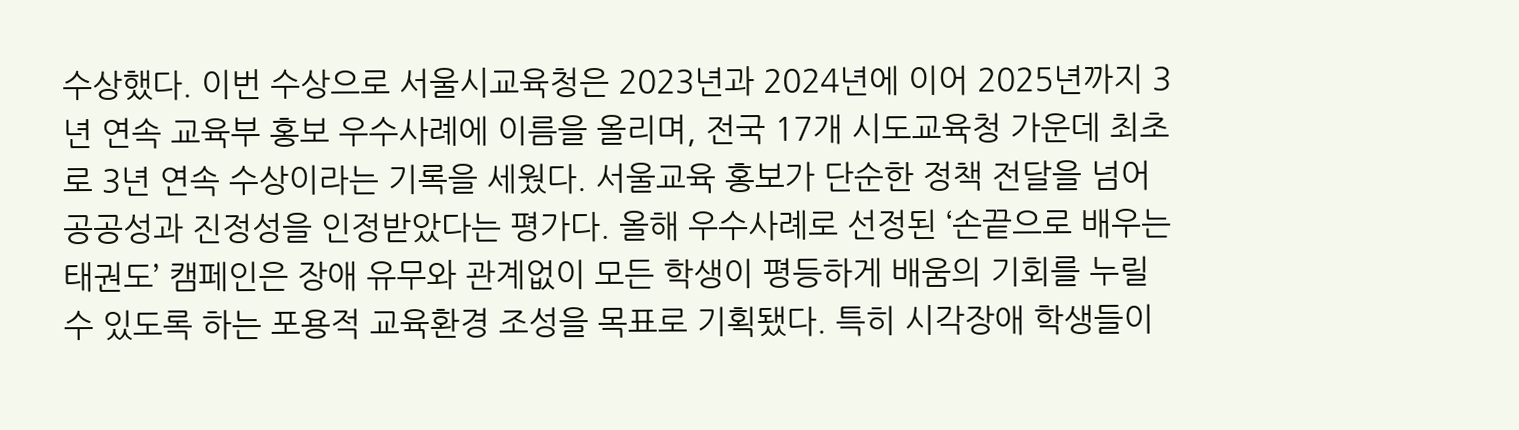수상했다. 이번 수상으로 서울시교육청은 2023년과 2024년에 이어 2025년까지 3년 연속 교육부 홍보 우수사례에 이름을 올리며, 전국 17개 시도교육청 가운데 최초로 3년 연속 수상이라는 기록을 세웠다. 서울교육 홍보가 단순한 정책 전달을 넘어 공공성과 진정성을 인정받았다는 평가다. 올해 우수사례로 선정된 ‘손끝으로 배우는 태권도’ 캠페인은 장애 유무와 관계없이 모든 학생이 평등하게 배움의 기회를 누릴 수 있도록 하는 포용적 교육환경 조성을 목표로 기획됐다. 특히 시각장애 학생들이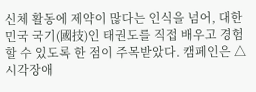신체 활동에 제약이 많다는 인식을 넘어, 대한민국 국기(國技)인 태권도를 직접 배우고 경험할 수 있도록 한 점이 주목받았다. 캠페인은 △시각장애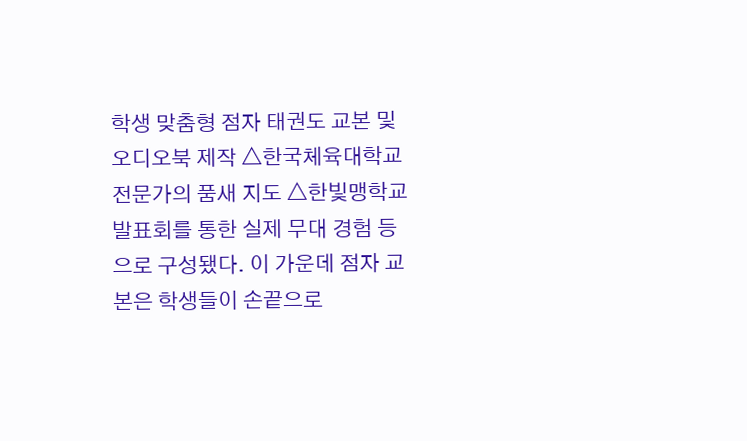학생 맞춤형 점자 태권도 교본 및 오디오북 제작 △한국체육대학교 전문가의 품새 지도 △한빛맹학교 발표회를 통한 실제 무대 경험 등으로 구성됐다. 이 가운데 점자 교본은 학생들이 손끝으로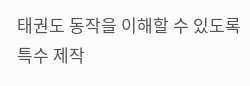태권도 동작을 이해할 수 있도록 특수 제작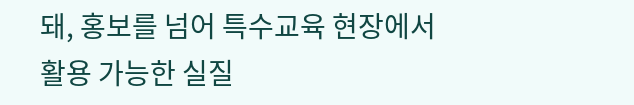돼, 홍보를 넘어 특수교육 현장에서 활용 가능한 실질